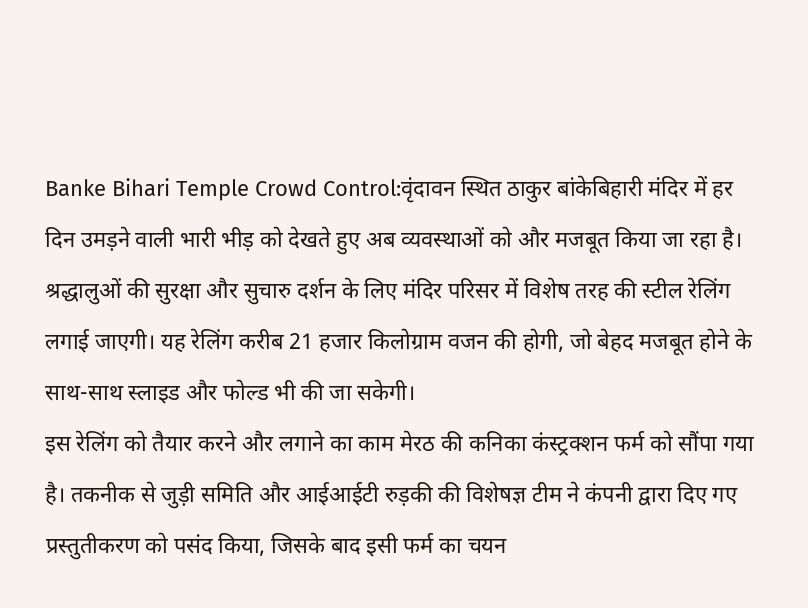Banke Bihari Temple Crowd Control:वृंदावन स्थित ठाकुर बांकेबिहारी मंदिर में हर दिन उमड़ने वाली भारी भीड़ को देखते हुए अब व्यवस्थाओं को और मजबूत किया जा रहा है। श्रद्धालुओं की सुरक्षा और सुचारु दर्शन के लिए मंदिर परिसर में विशेष तरह की स्टील रेलिंग लगाई जाएगी। यह रेलिंग करीब 21 हजार किलोग्राम वजन की होगी, जो बेहद मजबूत होने के साथ-साथ स्लाइड और फोल्ड भी की जा सकेगी।
इस रेलिंग को तैयार करने और लगाने का काम मेरठ की कनिका कंस्ट्रक्शन फर्म को सौंपा गया है। तकनीक से जुड़ी समिति और आईआईटी रुड़की की विशेषज्ञ टीम ने कंपनी द्वारा दिए गए प्रस्तुतीकरण को पसंद किया, जिसके बाद इसी फर्म का चयन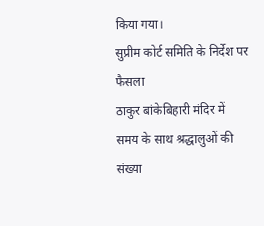किया गया।
सुप्रीम कोर्ट समिति के निर्देश पर फैसला
ठाकुर बांकेबिहारी मंदिर में समय के साथ श्रद्धालुओं की संख्या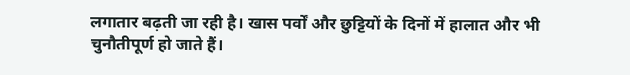लगातार बढ़ती जा रही है। खास पर्वों और छुट्टियों के दिनों में हालात और भी चुनौतीपूर्ण हो जाते हैं।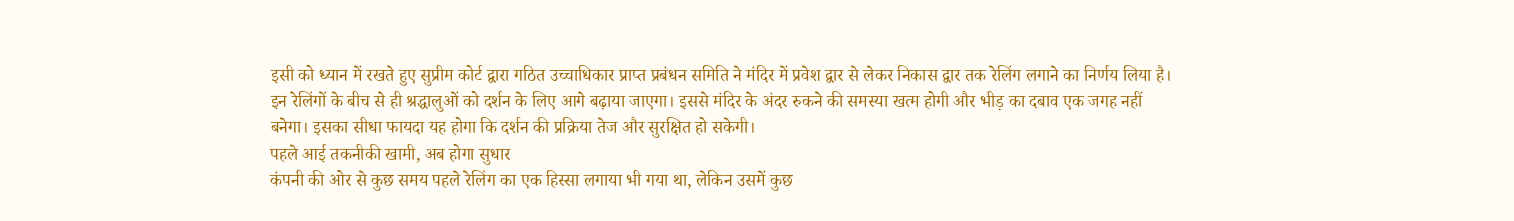इसी को ध्यान में रखते हुए सुप्रीम कोर्ट द्वारा गठित उच्चाधिकार प्राप्त प्रबंधन समिति ने मंदिर में प्रवेश द्वार से लेकर निकास द्वार तक रेलिंग लगाने का निर्णय लिया है।
इन रेलिंगों के बीच से ही श्रद्धालुओं को दर्शन के लिए आगे बढ़ाया जाएगा। इससे मंदिर के अंदर रुकने की समस्या खत्म होगी और भीड़ का दबाव एक जगह नहीं बनेगा। इसका सीधा फायदा यह होगा कि दर्शन की प्रक्रिया तेज और सुरक्षित हो सकेगी।
पहले आई तकनीकी खामी, अब होगा सुधार
कंपनी की ओर से कुछ समय पहले रेलिंग का एक हिस्सा लगाया भी गया था, लेकिन उसमें कुछ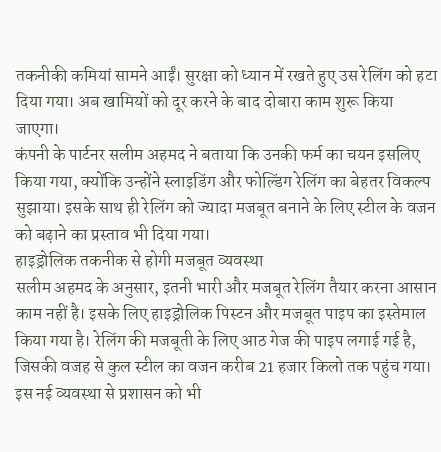तकनीकी कमियां सामने आईं। सुरक्षा को ध्यान में रखते हुए उस रेलिंग को हटा दिया गया। अब खामियों को दूर करने के बाद दोबारा काम शुरू किया जाएगा।
कंपनी के पार्टनर सलीम अहमद ने बताया कि उनकी फर्म का चयन इसलिए किया गया, क्योंकि उन्होंने स्लाइडिंग और फोल्डिंग रेलिंग का बेहतर विकल्प सुझाया। इसके साथ ही रेलिंग को ज्यादा मजबूत बनाने के लिए स्टील के वजन को बढ़ाने का प्रस्ताव भी दिया गया।
हाइड्रोलिक तकनीक से होगी मजबूत व्यवस्था
सलीम अहमद के अनुसार, इतनी भारी और मजबूत रेलिंग तैयार करना आसान काम नहीं है। इसके लिए हाइड्रोलिक पिस्टन और मजबूत पाइप का इस्तेमाल किया गया है। रेलिंग की मजबूती के लिए आठ गेज की पाइप लगाई गई है, जिसकी वजह से कुल स्टील का वजन करीब 21 हजार किलो तक पहुंच गया।
इस नई व्यवस्था से प्रशासन को भी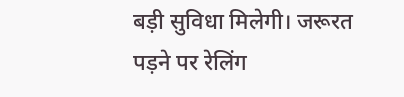बड़ी सुविधा मिलेगी। जरूरत पड़ने पर रेलिंग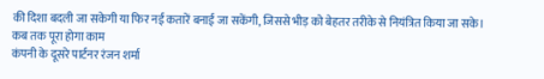की दिशा बदली जा सकेगी या फिर नई कतारें बनाई जा सकेंगी, जिससे भीड़ को बेहतर तरीके से नियंत्रित किया जा सके।
कब तक पूरा होगा काम
कंपनी के दूसरे पार्टनर रंजन शर्मा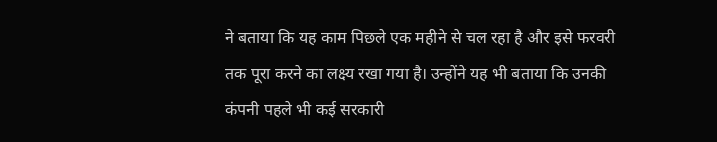ने बताया कि यह काम पिछले एक महीने से चल रहा है और इसे फरवरी तक पूरा करने का लक्ष्य रखा गया है। उन्होंने यह भी बताया कि उनकी कंपनी पहले भी कई सरकारी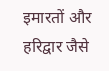इमारतों और हरिद्वार जैसे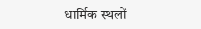धार्मिक स्थलों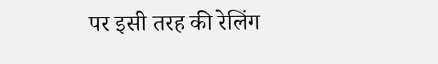पर इसी तरह की रेलिंग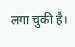लगा चुकी है।